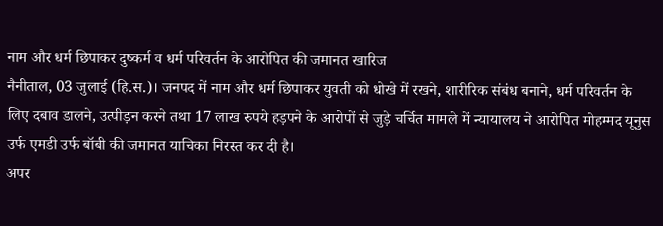नाम और धर्म छिपाकर दुष्कर्म व धर्म परिवर्तन के आरोपित की जमानत खारिज
नैनीताल, 03 जुलाई (हि.स.)। जनपद में नाम और धर्म छिपाकर युवती को धोखे में रखने, शारीरिक संबंध बनाने, धर्म परिवर्तन के लिए दबाव डालने, उत्पीड़न करने तथा 17 लाख रुपये हड़पने के आरोपों से जुड़े चर्चित मामले में न्यायालय ने आरोपित मोहम्मद यूनुस उर्फ एमडी उर्फ बॉबी की जमानत याचिका निरस्त कर दी है।
अपर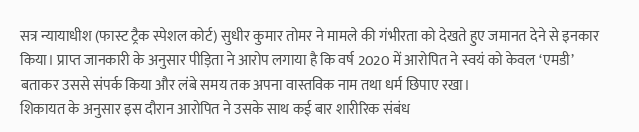सत्र न्यायाधीश (फास्ट ट्रैक स्पेशल कोर्ट) सुधीर कुमार तोमर ने मामले की गंभीरता को देखते हुए जमानत देने से इनकार किया। प्राप्त जानकारी के अनुसार पीड़िता ने आरोप लगाया है कि वर्ष 2020 में आरोपित ने स्वयं को केवल ‘एमडी’ बताकर उससे संपर्क किया और लंबे समय तक अपना वास्तविक नाम तथा धर्म छिपाए रखा।
शिकायत के अनुसार इस दौरान आरोपित ने उसके साथ कई बार शारीरिक संबंध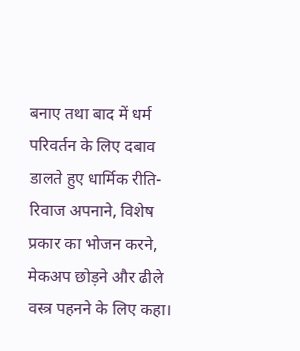बनाए तथा बाद में धर्म परिवर्तन के लिए दबाव डालते हुए धार्मिक रीति-रिवाज अपनाने, विशेष प्रकार का भोजन करने, मेकअप छोड़ने और ढीले वस्त्र पहनने के लिए कहा।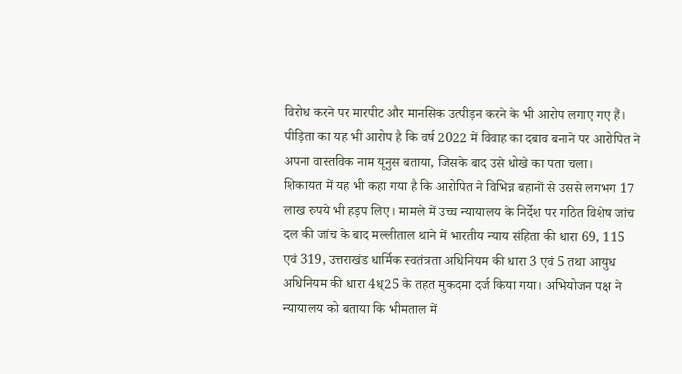विरोध करने पर मारपीट और मानसिक उत्पीड़न करने के भी आरोप लगाए गए हैं। पीड़िता का यह भी आरोप है कि वर्ष 2022 में विवाह का दबाव बनाने पर आरोपित ने अपना वास्तविक नाम यूनुस बताया, जिसके बाद उसे धोखे का पता चला।
शिकायत में यह भी कहा गया है कि आरोपित ने विभिन्न बहानों से उससे लगभग 17 लाख रुपये भी हड़प लिए। मामले में उच्च न्यायालय के निर्देश पर गठित विशेष जांच दल की जांच के बाद मल्लीताल थाने में भारतीय न्याय संहिता की धारा 69, 115 एवं 319, उत्तराखंड धार्मिक स्वतंत्रता अधिनियम की धारा 3 एवं 5 तथा आयुध अधिनियम की धारा 4ध्25 के तहत मुकदमा दर्ज किया गया। अभियोजन पक्ष ने न्यायालय को बताया कि भीमताल में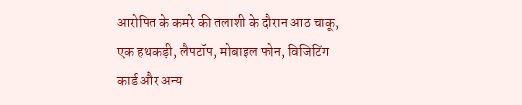आरोपित के कमरे की तलाशी के दौरान आठ चाकू, एक हथकड़ी, लैपटॉप, मोबाइल फोन, विजिटिंग कार्ड और अन्य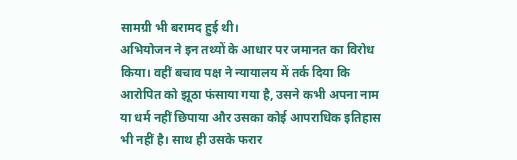सामग्री भी बरामद हुई थी।
अभियोजन ने इन तथ्यों के आधार पर जमानत का विरोध किया। वहीं बचाव पक्ष ने न्यायालय में तर्क दिया कि आरोपित को झूठा फंसाया गया है, उसने कभी अपना नाम या धर्म नहीं छिपाया और उसका कोई आपराधिक इतिहास भी नहीं है। साथ ही उसके फरार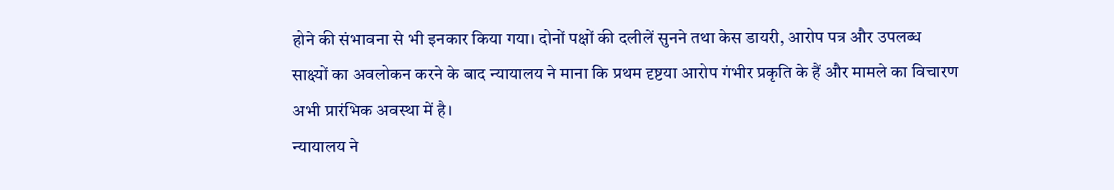होने की संभावना से भी इनकार किया गया। दोनों पक्षों की दलीलें सुनने तथा केस डायरी, आरोप पत्र और उपलब्ध साक्ष्यों का अवलोकन करने के बाद न्यायालय ने माना कि प्रथम दृष्टया आरोप गंभीर प्रकृति के हैं और मामले का विचारण अभी प्रारंभिक अवस्था में है।
न्यायालय ने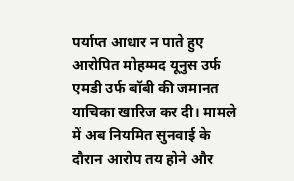पर्याप्त आधार न पाते हुए आरोपित मोहम्मद यूनुस उर्फ एमडी उर्फ बॉबी की जमानत याचिका खारिज कर दी। मामले में अब नियमित सुनवाई के दौरान आरोप तय होने और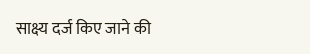साक्ष्य दर्ज किए जाने की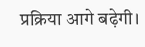प्रक्रिया आगे बढ़ेगी।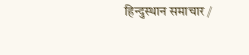हिन्दुस्थान समाचार /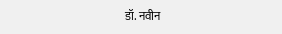डॉ. नवीन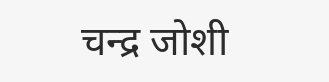चन्द्र जोशी